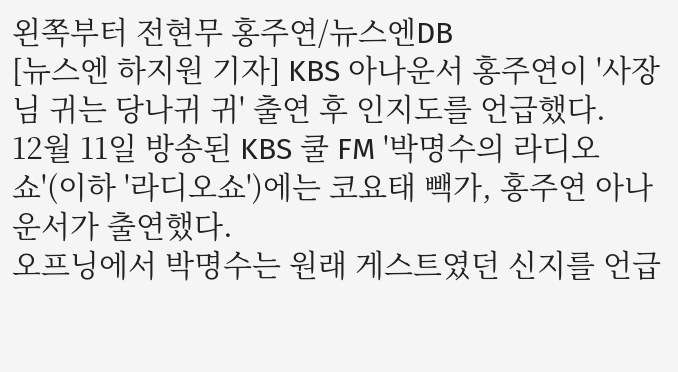왼쪽부터 전현무 홍주연/뉴스엔DB
[뉴스엔 하지원 기자] KBS 아나운서 홍주연이 '사장님 귀는 당나귀 귀' 출연 후 인지도를 언급했다.
12월 11일 방송된 KBS 쿨 FM '박명수의 라디오쇼'(이하 '라디오쇼')에는 코요태 빽가, 홍주연 아나운서가 출연했다.
오프닝에서 박명수는 원래 게스트였던 신지를 언급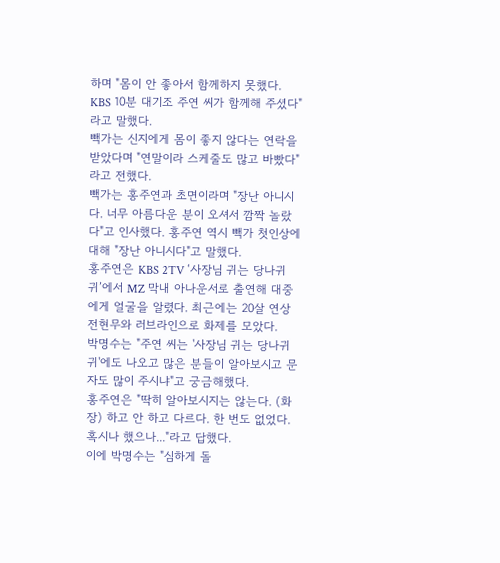하며 "몸이 안 좋아서 함께하지 못했다. KBS 10분 대기조 주연 씨가 함께해 주셨다"라고 말했다.
빽가는 신지에게 몸이 좋지 않다는 연락을 받았다며 "연말이라 스케줄도 많고 바빴다"라고 전했다.
빽가는 홍주연과 초면이라며 "장난 아니시다. 너무 아름다운 분이 오셔서 깜짝 놀랐다"고 인사했다. 홍주연 역시 빽가 첫인상에 대해 "장난 아니시다"고 말했다.
홍주연은 KBS 2TV ‘사장님 귀는 당나귀 귀’에서 MZ 막내 아나운서로 출연해 대중에게 얼굴을 알렸다. 최근에는 20살 연상 전현무와 러브라인으로 화제를 모았다.
박명수는 "주연 씨는 '사장님 귀는 당나귀 귀'에도 나오고 많은 분들이 알아보시고 문자도 많이 주시냐"고 궁금해했다.
홍주연은 "딱히 알아보시지는 않는다. (화장) 하고 안 하고 다르다. 한 번도 없었다. 혹시나 했으나..."라고 답했다.
이에 박명수는 "심하게 돌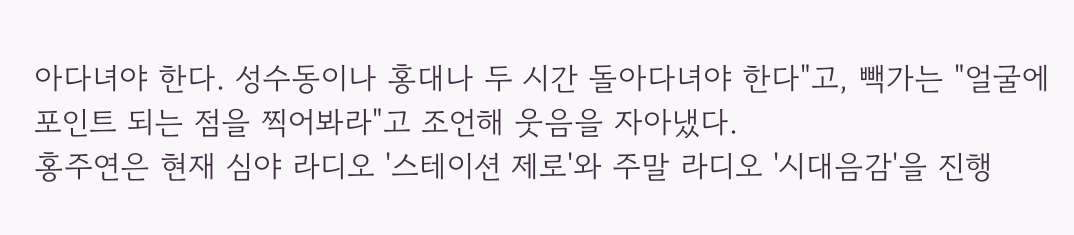아다녀야 한다. 성수동이나 홍대나 두 시간 돌아다녀야 한다"고, 빽가는 "얼굴에 포인트 되는 점을 찍어봐라"고 조언해 웃음을 자아냈다.
홍주연은 현재 심야 라디오 '스테이션 제로'와 주말 라디오 '시대음감'을 진행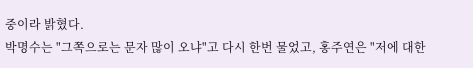중이라 밝혔다.
박명수는 "그쪽으로는 문자 많이 오냐"고 다시 한번 물었고, 홍주연은 "저에 대한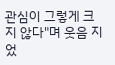관심이 그렇게 크지 않다"며 웃음 지었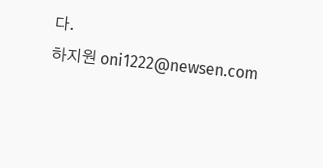다.
하지원 oni1222@newsen.com